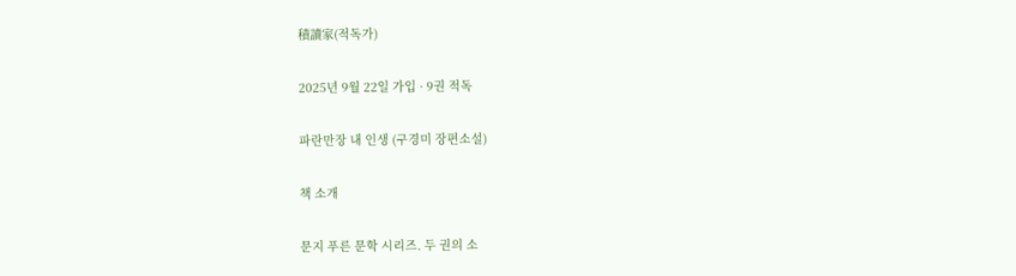積讀家(적독가)

2025년 9월 22일 가입 · 9권 적독

파란만장 내 인생 (구경미 장편소설)

책 소개

문지 푸른 문학 시리즈. 두 권의 소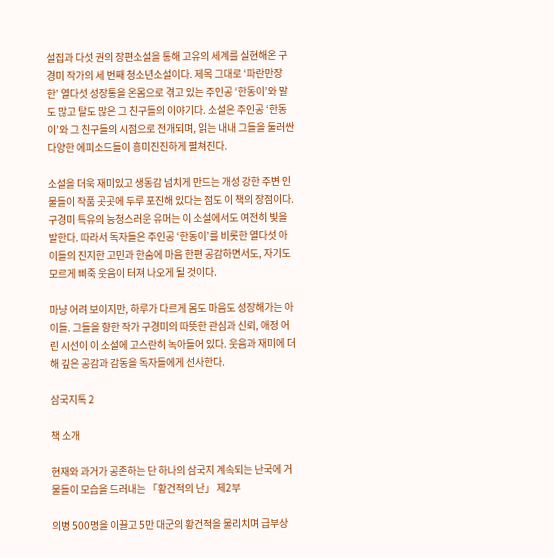설집과 다섯 권의 장편소설을 통해 고유의 세계를 실현해온 구경미 작가의 세 번째 청소년소설이다. 제목 그대로 ‘파란만장한’ 열다섯 성장통을 온몸으로 겪고 있는 주인공 ‘한동이’와 말도 많고 탈도 많은 그 친구들의 이야기다. 소설은 주인공 ‘한동이’와 그 친구들의 시점으로 전개되며, 읽는 내내 그들을 둘러싼 다양한 에피소드들이 흥미진진하게 펼쳐진다.

소설을 더욱 재미있고 생동감 넘치게 만드는 개성 강한 주변 인물들이 작품 곳곳에 두루 포진해 있다는 점도 이 책의 장점이다. 구경미 특유의 능청스러운 유머는 이 소설에서도 여전히 빛을 발한다. 따라서 독자들은 주인공 ‘한동이’를 비롯한 열다섯 아이들의 진지한 고민과 한숨에 마음 한편 공감하면서도, 자기도 모르게 삐죽 웃음이 터져 나오게 될 것이다.

마냥 어려 보이지만, 하루가 다르게 몸도 마음도 성장해가는 아이들. 그들을 향한 작가 구경미의 따뜻한 관심과 신뢰, 애정 어린 시선이 이 소설에 고스란히 녹아들어 있다. 웃음과 재미에 더해 깊은 공감과 감동을 독자들에게 선사한다.

삼국지톡 2

책 소개

현재와 과거가 공존하는 단 하나의 삼국지 계속되는 난국에 거물들이 모습을 드러내는 「황건적의 난」 제2부

의병 500명을 이끌고 5만 대군의 황건적을 물리치며 급부상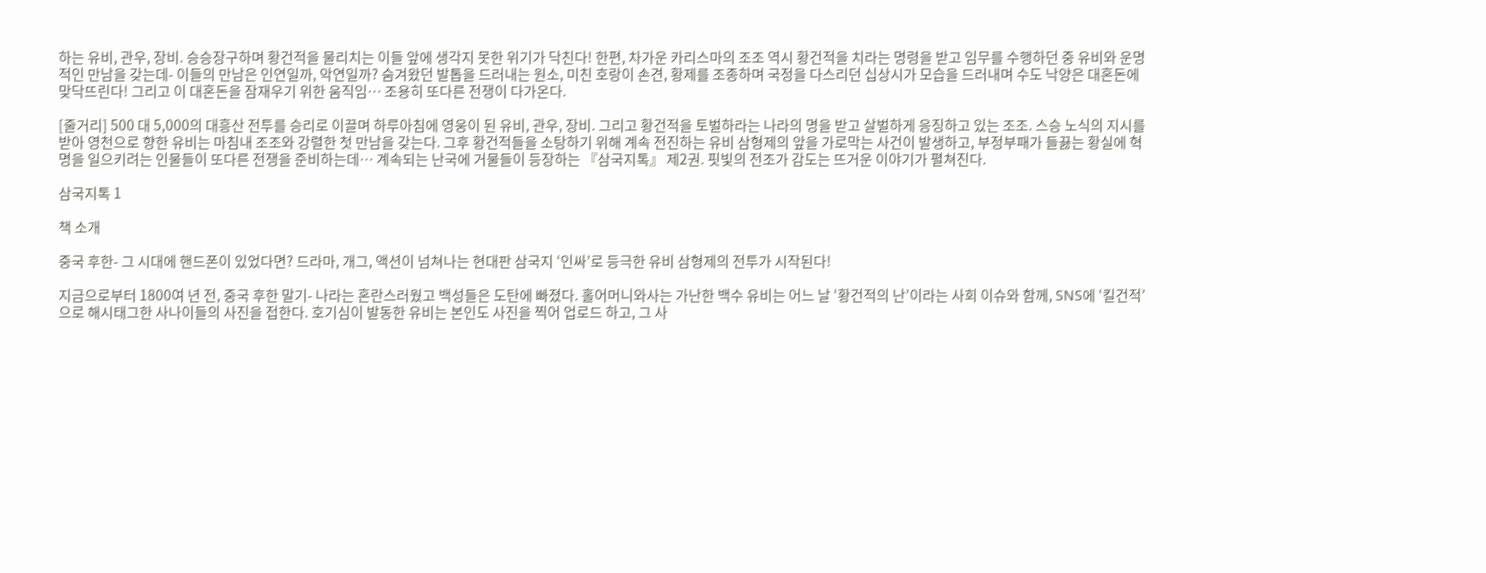하는 유비, 관우, 장비. 승승장구하며 황건적을 물리치는 이들 앞에 생각지 못한 위기가 닥친다! 한편, 차가운 카리스마의 조조 역시 황건적을 치라는 명령을 받고 임무를 수행하던 중 유비와 운명적인 만남을 갖는데- 이들의 만남은 인연일까, 악연일까? 숨겨왔던 발톱을 드러내는 원소, 미친 호랑이 손견, 황제를 조종하며 국정을 다스리던 십상시가 모습을 드러내며 수도 낙양은 대혼돈에 맞닥뜨린다! 그리고 이 대혼돈을 잠재우기 위한 움직임… 조용히 또다른 전쟁이 다가온다.

[줄거리] 500 대 5,000의 대흥산 전투를 승리로 이끌며 하루아침에 영웅이 된 유비, 관우, 장비. 그리고 황건적을 토벌하라는 나라의 명을 받고 살벌하게 응징하고 있는 조조. 스승 노식의 지시를 받아 영천으로 향한 유비는 마침내 조조와 강렬한 첫 만남을 갖는다. 그후 황건적들을 소탕하기 위해 계속 전진하는 유비 삼형제의 앞을 가로막는 사건이 발생하고, 부정부패가 들끓는 황실에 혁명을 일으키려는 인물들이 또다른 전쟁을 준비하는데… 계속되는 난국에 거물들이 등장하는 『삼국지톡』 제2권. 핏빛의 전조가 감도는 뜨거운 이야기가 펼쳐진다.

삼국지톡 1

책 소개

중국 후한- 그 시대에 핸드폰이 있었다면? 드라마, 개그, 액션이 넘쳐나는 현대판 삼국지 ‘인싸’로 등극한 유비 삼형제의 전투가 시작된다!

지금으로부터 1800여 년 전, 중국 후한 말기- 나라는 혼란스러웠고 백성들은 도탄에 빠졌다. 홀어머니와사는 가난한 백수 유비는 어느 날 ‘황건적의 난’이라는 사회 이슈와 함께, SNS에 ‘킬건적’으로 해시태그한 사나이들의 사진을 접한다. 호기심이 발동한 유비는 본인도 사진을 찍어 업로드 하고, 그 사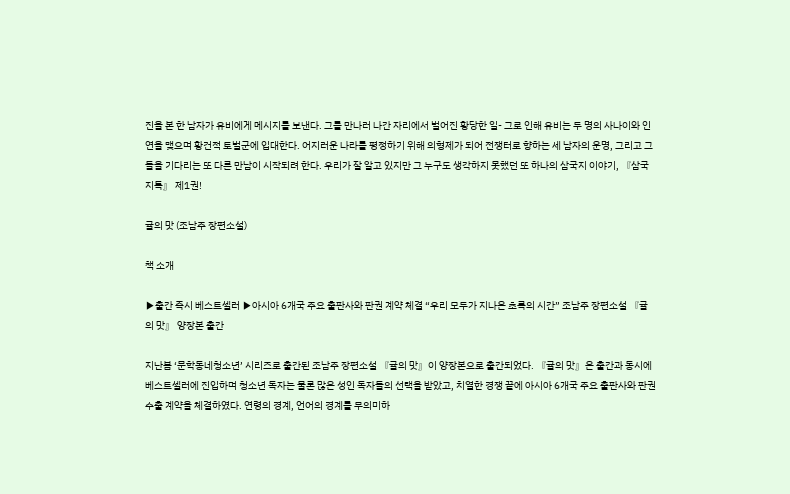진을 본 한 남자가 유비에게 메시지를 보낸다. 그를 만나러 나간 자리에서 벌어진 황당한 일- 그로 인해 유비는 두 명의 사나이와 인연을 맺으며 황건적 토벌군에 입대한다. 어지러운 나라를 평정하기 위해 의형제가 되어 전쟁터로 향하는 세 남자의 운명, 그리고 그들을 기다리는 또 다른 만남이 시작되려 한다. 우리가 잘 알고 있지만 그 누구도 생각하지 못했던 또 하나의 삼국지 이야기, 『삼국지톡』 제1권!

귤의 맛 (조남주 장편소설)

책 소개

▶출간 즉시 베스트셀러 ▶아시아 6개국 주요 출판사와 판권 계약 체결 “우리 모두가 지나온 초록의 시간” 조남주 장편소설 『귤의 맛』 양장본 출간

지난봄 ‘문학동네청소년’ 시리즈로 출간된 조남주 장편소설 『귤의 맛』이 양장본으로 출간되었다. 『귤의 맛』은 출간과 동시에 베스트셀러에 진입하며 청소년 독자는 물론 많은 성인 독자들의 선택을 받았고, 치열한 경쟁 끝에 아시아 6개국 주요 출판사와 판권 수출 계약을 체결하였다. 연령의 경계, 언어의 경계를 무의미하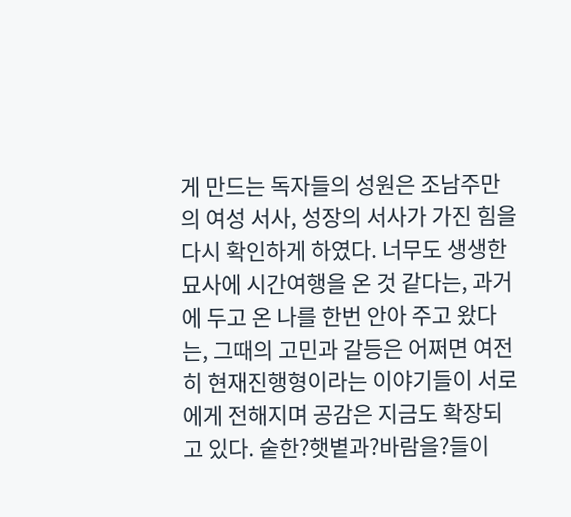게 만드는 독자들의 성원은 조남주만의 여성 서사, 성장의 서사가 가진 힘을 다시 확인하게 하였다. 너무도 생생한 묘사에 시간여행을 온 것 같다는, 과거에 두고 온 나를 한번 안아 주고 왔다는, 그때의 고민과 갈등은 어쩌면 여전히 현재진행형이라는 이야기들이 서로에게 전해지며 공감은 지금도 확장되고 있다. 숱한?햇볕과?바람을?들이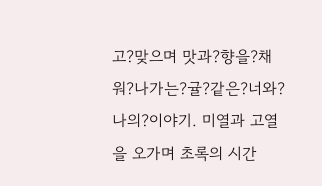고?맞으며 맛과?향을?채워?나가는?귤?같은?너와?나의?이야기. 미열과 고열을 오가며 초록의 시간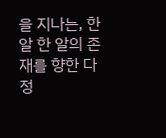을 지나는, 한 알 한 알의 존재를 향한 다정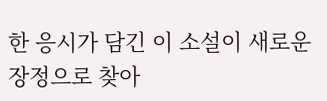한 응시가 담긴 이 소설이 새로운 장정으로 찾아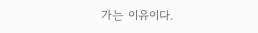가는 이유이다.